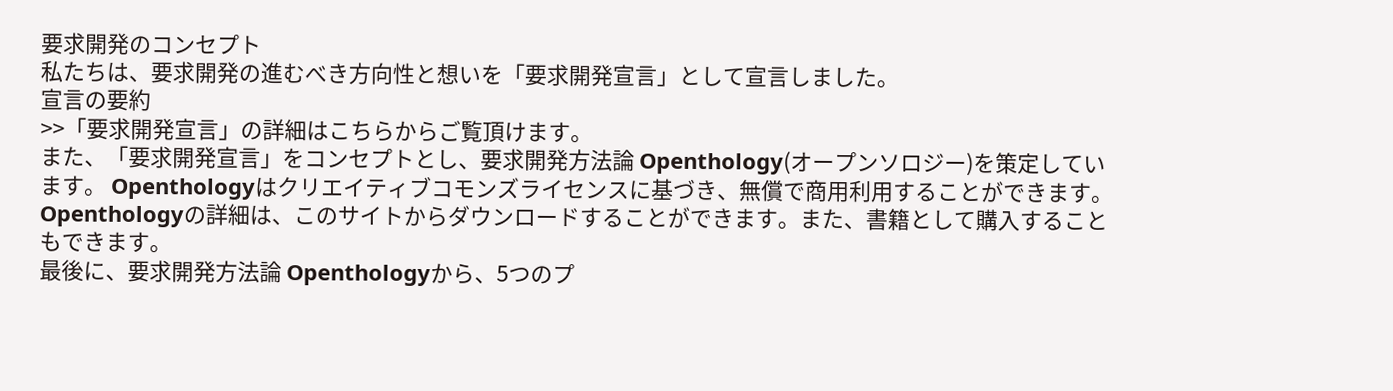要求開発のコンセプト
私たちは、要求開発の進むべき方向性と想いを「要求開発宣言」として宣言しました。
宣言の要約
>>「要求開発宣言」の詳細はこちらからご覧頂けます。
また、「要求開発宣言」をコンセプトとし、要求開発方法論 Openthology(オープンソロジー)を策定しています。 Openthologyはクリエイティブコモンズライセンスに基づき、無償で商用利用することができます。 Openthologyの詳細は、このサイトからダウンロードすることができます。また、書籍として購入することもできます。
最後に、要求開発方法論 Openthologyから、5つのプ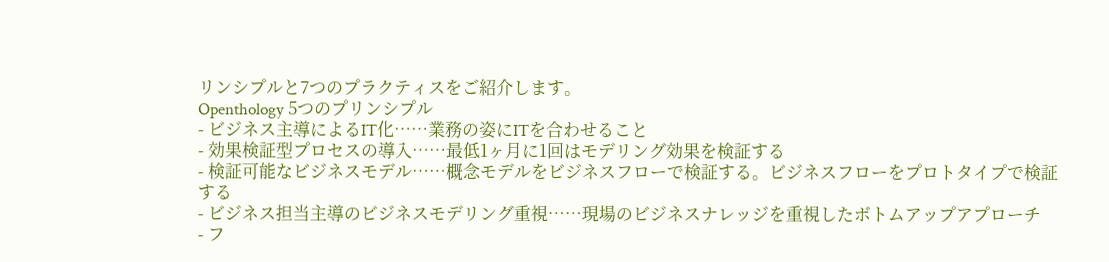リンシプルと7つのプラクティスをご紹介します。
Openthology 5つのプリンシプル
- ビジネス主導によるIT化……業務の姿にITを合わせること
- 効果検証型プロセスの導入……最低1ヶ月に1回はモデリング効果を検証する
- 検証可能なビジネスモデル……概念モデルをビジネスフローで検証する。ビジネスフローをプロトタイプで検証する
- ビジネス担当主導のビジネスモデリング重視……現場のビジネスナレッジを重視したボトムアップアプローチ
- フ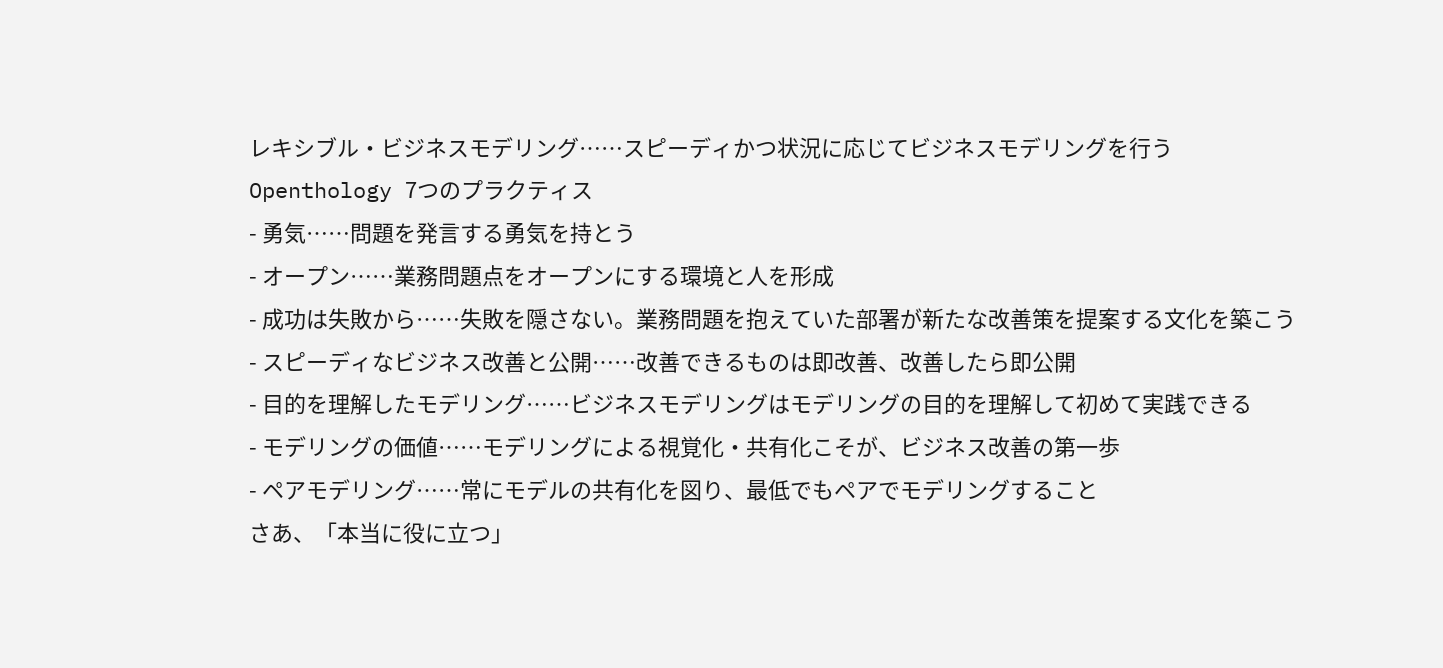レキシブル・ビジネスモデリング……スピーディかつ状況に応じてビジネスモデリングを行う
Openthology 7つのプラクティス
- 勇気……問題を発言する勇気を持とう
- オープン……業務問題点をオープンにする環境と人を形成
- 成功は失敗から……失敗を隠さない。業務問題を抱えていた部署が新たな改善策を提案する文化を築こう
- スピーディなビジネス改善と公開……改善できるものは即改善、改善したら即公開
- 目的を理解したモデリング……ビジネスモデリングはモデリングの目的を理解して初めて実践できる
- モデリングの価値……モデリングによる視覚化・共有化こそが、ビジネス改善の第一歩
- ペアモデリング……常にモデルの共有化を図り、最低でもペアでモデリングすること
さあ、「本当に役に立つ」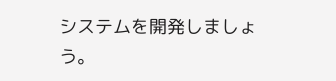システムを開発しましょう。